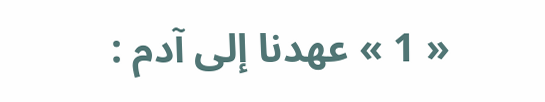« 1 » عهدنا إلى آدم :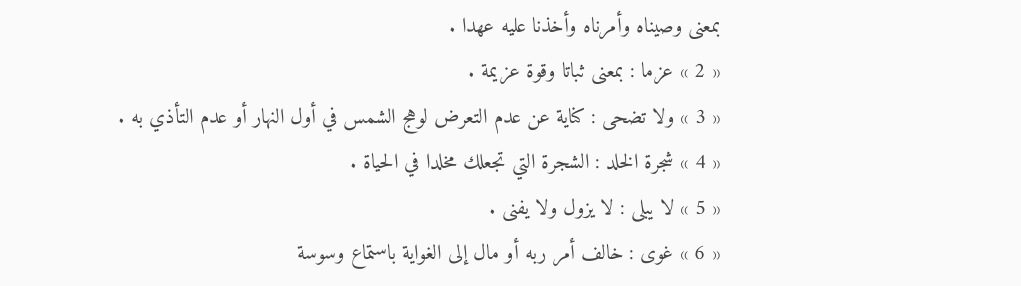بمعنى وصيناه وأمرناه وأخذنا عليه عهدا .
« 2 » عزما : بمعنى ثباتا وقوة عزيمة .
« 3 » ولا تضحى : كناية عن عدم التعرض لوهج الشمس في أول النهار أو عدم التأذي به .
« 4 » شجرة الخلد : الشجرة التي تجعلك مخلدا في الحياة .
« 5 » لا يبلى : لا يزول ولا يفنى .
« 6 » غوى : خالف أمر ربه أو مال إلى الغواية باستماع وسوسة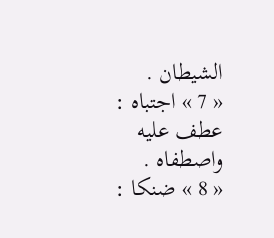الشيطان .
« 7 » اجتباه : عطف عليه واصطفاه .
« 8 » ضنكا :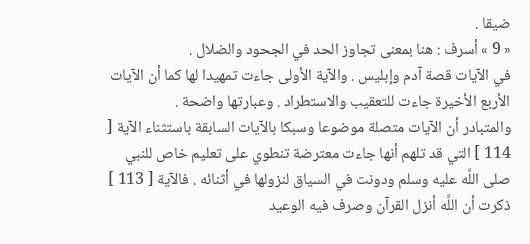ضيقا .
« 9 » أسرف : هنا بمعنى تجاوز الحد في الجحود والضلال .
في الآيات قصة آدم وإبليس . والآية الأولى جاءت تمهيدا لها كما أن الآيات الأربع الأخيرة جاءت للتعقيب والاستطراد . وعبارتها واضحة .
والمتبادر أن الآيات متصلة موضوعا وسبكا بالآيات السابقة باستثناء الآية [ 114 ] التي قد تلهم أنها جاءت معترضة تنطوي على تعليم خاص للنبي صلى اللَّه عليه وسلم ودونت في السياق لنزولها في أثنائه . فالآية [ 113 ] ذكرت أن اللَّه أنزل القرآن وصرف فيه الوعيد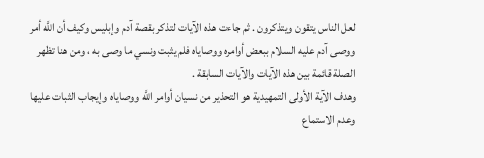لعل الناس يتقون ويتذكرون . ثم جاءت هذه الآيات لتذكر بقصة آدم وإبليس وكيف أن اللَّه أمر ووصى آدم عليه السلام ببعض أوامره ووصاياه فلم يثبت ونسي ما وصى به ، ومن هنا تظهر الصلة قائمة بين هذه الآيات والآيات السابقة .
وهدف الآية الأولى التمهيدية هو التحذير من نسيان أوامر اللَّه ووصاياه وإيجاب الثبات عليها وعدم الاستماع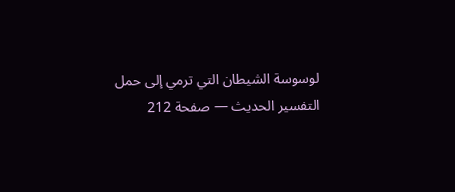لوسوسة الشيطان التي ترمي إلى حمل
التفسير الحديث — صفحة 212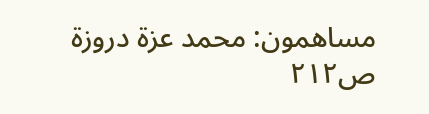مساهمون: محمد عزة دروزة
ص٢١٢